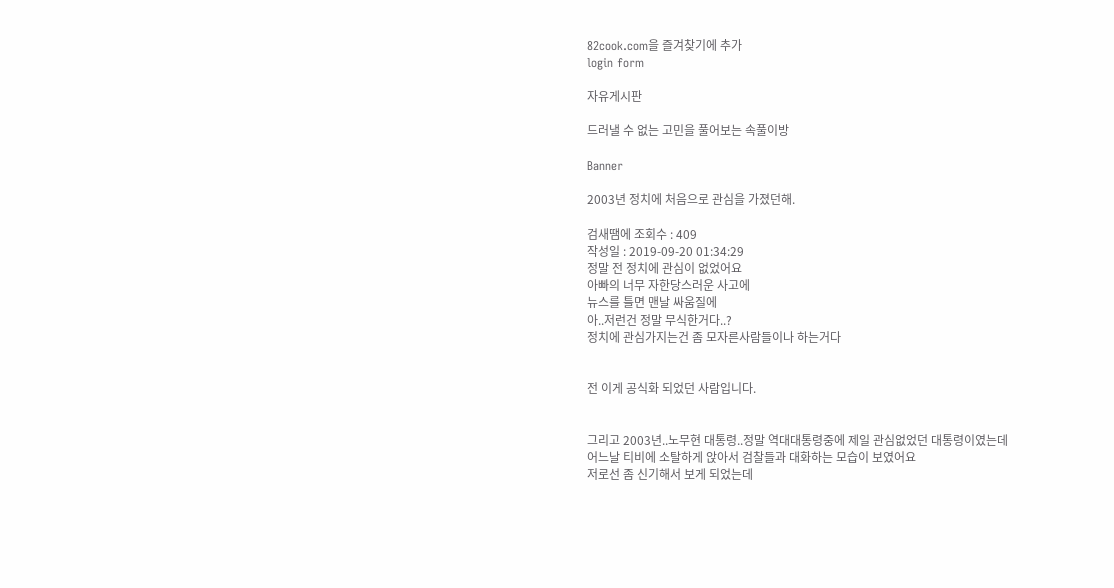82cook.com을 즐겨찾기에 추가
login form

자유게시판

드러낼 수 없는 고민을 풀어보는 속풀이방

Banner

2003년 정치에 처음으로 관심을 가졌던해.

검새땜에 조회수 : 409
작성일 : 2019-09-20 01:34:29
정말 전 정치에 관심이 없었어요
아빠의 너무 자한당스러운 사고에
뉴스를 틀면 맨날 싸움질에
아..저런건 정말 무식한거다..?
정치에 관심가지는건 좀 모자른사람들이나 하는거다


전 이게 공식화 되었던 사람입니다.


그리고 2003년..노무현 대통령..정말 역대대통령중에 제일 관심없었던 대통령이였는데
어느날 티비에 소탈하게 앉아서 검찰들과 대화하는 모습이 보였어요
저로선 좀 신기해서 보게 되었는데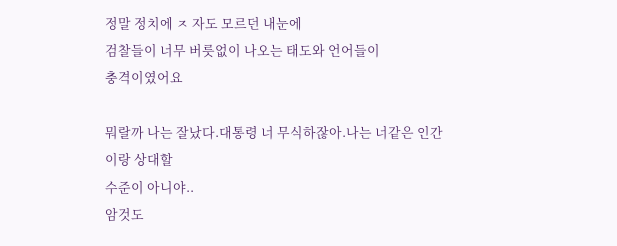정말 정치에 ㅈ 자도 모르던 내눈에
검찰들이 너무 버릇없이 나오는 태도와 언어들이
충격이였어요

뭐랄까 나는 잘났다.대통령 너 무식하잖아.나는 너같은 인간이랑 상대할
수준이 아니야..
암것도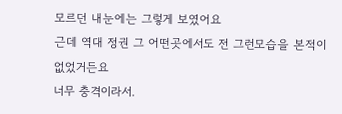모르던 내눈에는 그렇게 보였어요
근데 역대 정권 그 어떤곳에서도 전 그런모습을 본적이 없었거든요
너무 충격이라서.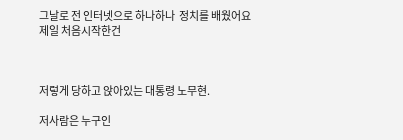그날로 전 인터넷으로 하나하나  정치를 배웠어요
제일 처음시작한건



저렇게 당하고 앉아있는 대통령 노무현.

저사람은 누구인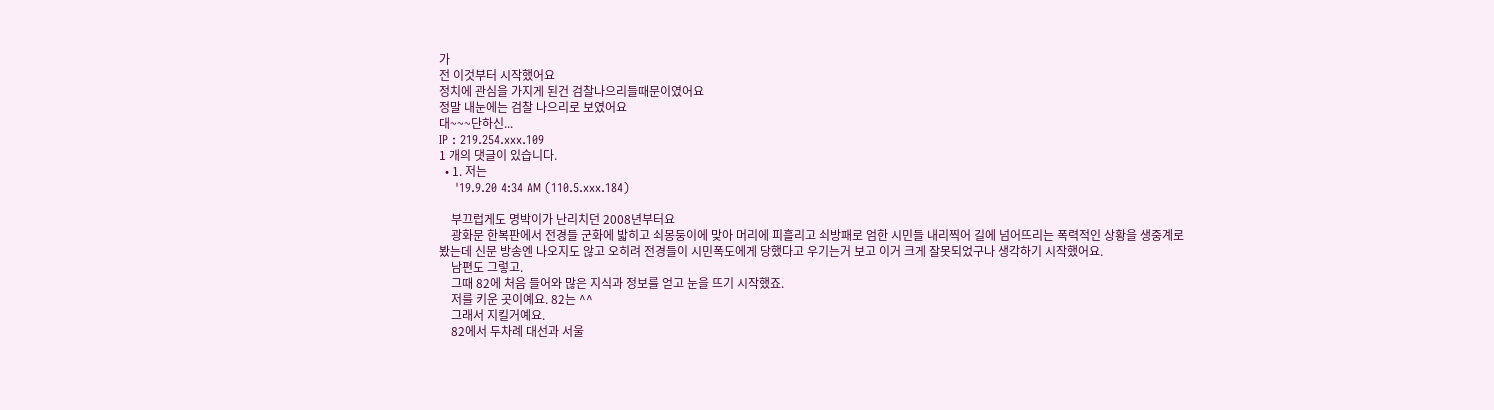가
전 이것부터 시작했어요
정치에 관심을 가지게 된건 검찰나으리들때문이였어요
정말 내눈에는 검찰 나으리로 보였어요
대~~~단하신...
IP : 219.254.xxx.109
1 개의 댓글이 있습니다.
  • 1. 저는
    '19.9.20 4:34 AM (110.5.xxx.184)

    부끄럽게도 명박이가 난리치던 2008년부터요
    광화문 한복판에서 전경들 군화에 밟히고 쇠몽둥이에 맞아 머리에 피흘리고 쇠방패로 엄한 시민들 내리찍어 길에 넘어뜨리는 폭력적인 상황을 생중계로 봤는데 신문 방송엔 나오지도 않고 오히려 전경들이 시민폭도에게 당했다고 우기는거 보고 이거 크게 잘못되었구나 생각하기 시작했어요.
    남편도 그렇고.
    그때 82에 처음 들어와 많은 지식과 정보를 얻고 눈을 뜨기 시작했죠.
    저를 키운 곳이예요. 82는 ^^
    그래서 지킬거예요.
    82에서 두차례 대선과 서울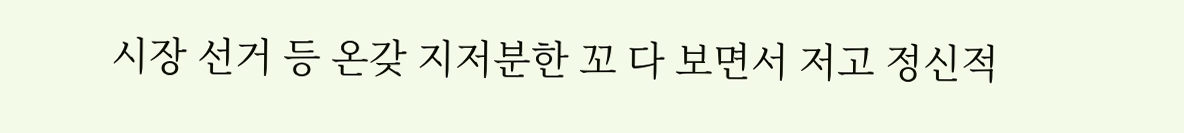시장 선거 등 온갖 지저분한 꼬 다 보면서 저고 정신적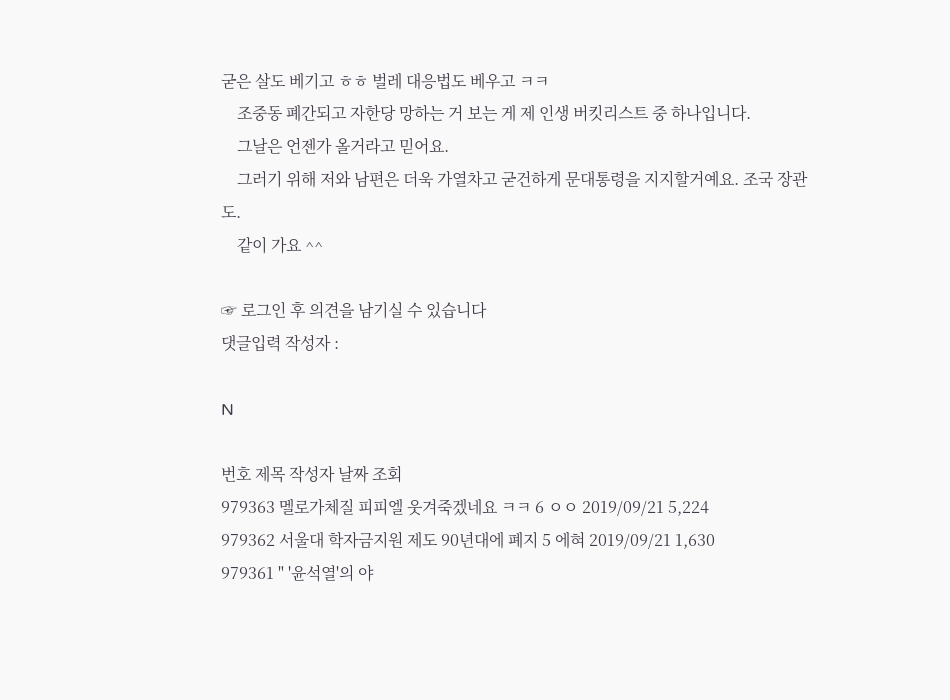굳은 살도 베기고 ㅎㅎ 벌레 대응법도 베우고 ㅋㅋ
    조중동 폐간되고 자한당 망하는 거 보는 게 제 인생 버킷리스트 중 하나입니다.
    그날은 언젠가 올거라고 믿어요.
    그러기 위해 저와 남편은 더욱 가열차고 굳건하게 문대통령을 지지할거예요. 조국 장관도.
    같이 가요 ^^

☞ 로그인 후 의견을 남기실 수 있습니다
댓글입력 작성자 :

N

번호 제목 작성자 날짜 조회
979363 멜로가체질 피피엘 웃겨죽겠네요 ㅋㅋ 6 ㅇㅇ 2019/09/21 5,224
979362 서울대 학자금지원 제도 90년대에 폐지 5 에혀 2019/09/21 1,630
979361 " '윤석열'의 야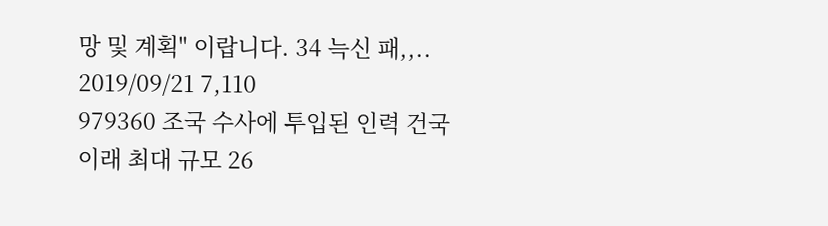망 및 계획" 이랍니다. 34 늑신 패,,.. 2019/09/21 7,110
979360 조국 수사에 투입된 인력 건국 이래 최대 규모 26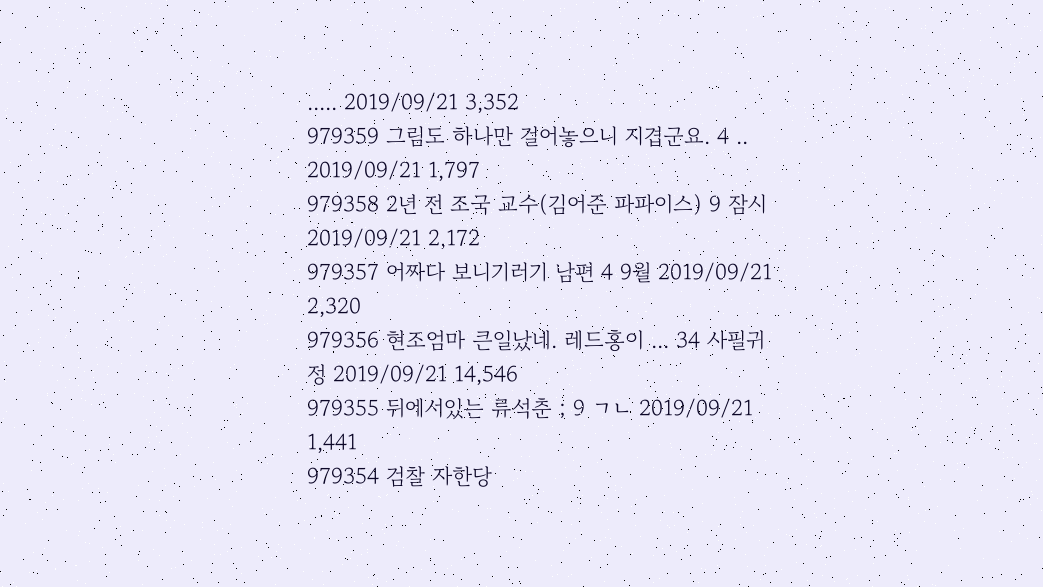..... 2019/09/21 3,352
979359 그림도 하나만 걸어놓으니 지겹군요. 4 .. 2019/09/21 1,797
979358 2년 전 조국 교수(김어준 파파이스) 9 잠시 2019/09/21 2,172
979357 어짜다 보니기러기 남편 4 9월 2019/09/21 2,320
979356 현조엄마 큰일났네. 레드홍이 ... 34 사필귀정 2019/09/21 14,546
979355 뒤에서있는 류석춘 ; 9 ㄱㄴ 2019/09/21 1,441
979354 검찰 자한당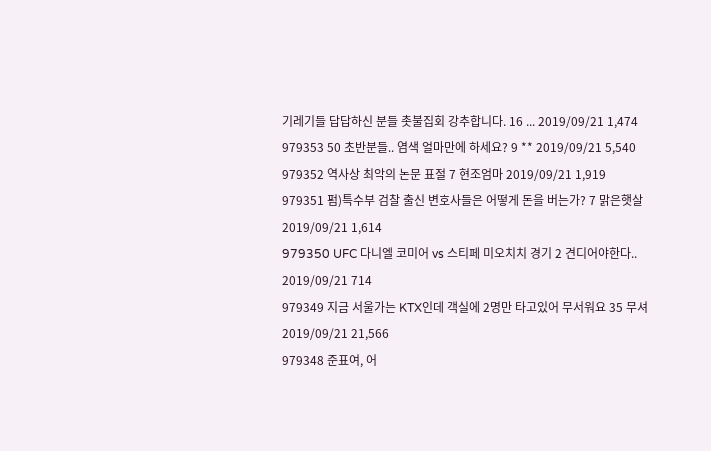기레기들 답답하신 분들 촛불집회 강추합니다. 16 ... 2019/09/21 1,474
979353 50 초반분들.. 염색 얼마만에 하세요? 9 ** 2019/09/21 5,540
979352 역사상 최악의 논문 표절 7 현조엄마 2019/09/21 1,919
979351 펌)특수부 검찰 출신 변호사들은 어떻게 돈을 버는가? 7 맑은햇살 2019/09/21 1,614
979350 UFC 다니엘 코미어 vs 스티페 미오치치 경기 2 견디어야한다.. 2019/09/21 714
979349 지금 서울가는 KTX인데 객실에 2명만 타고있어 무서워요 35 무셔 2019/09/21 21,566
979348 준표여, 어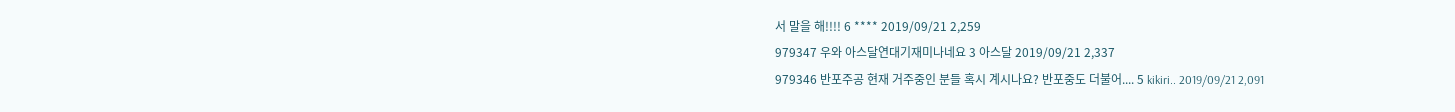서 말을 해!!!! 6 **** 2019/09/21 2,259
979347 우와 아스달연대기재미나네요 3 아스달 2019/09/21 2,337
979346 반포주공 현재 거주중인 분들 혹시 계시나요? 반포중도 더불어.... 5 kikiri.. 2019/09/21 2,091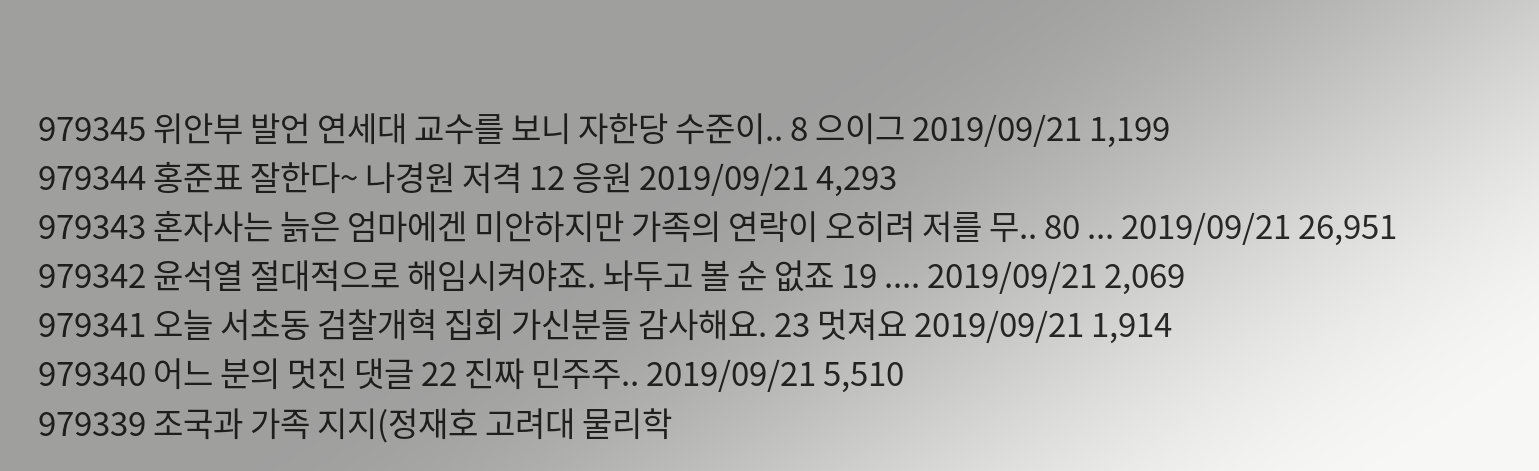979345 위안부 발언 연세대 교수를 보니 자한당 수준이.. 8 으이그 2019/09/21 1,199
979344 홍준표 잘한다~ 나경원 저격 12 응원 2019/09/21 4,293
979343 혼자사는 늙은 엄마에겐 미안하지만 가족의 연락이 오히려 저를 무.. 80 ... 2019/09/21 26,951
979342 윤석열 절대적으로 해임시켜야죠. 놔두고 볼 순 없죠 19 .... 2019/09/21 2,069
979341 오늘 서초동 검찰개혁 집회 가신분들 감사해요. 23 멋져요 2019/09/21 1,914
979340 어느 분의 멋진 댓글 22 진짜 민주주.. 2019/09/21 5,510
979339 조국과 가족 지지(정재호 고려대 물리학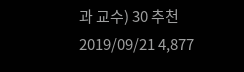과 교수) 30 추천 2019/09/21 4,877